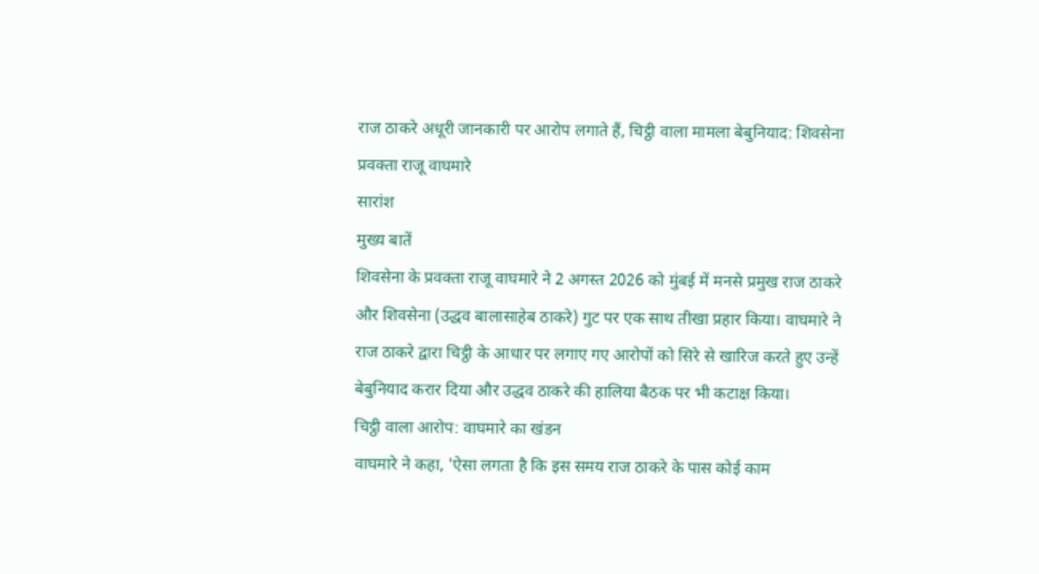राज ठाकरे अधूरी जानकारी पर आरोप लगाते हैं, चिट्ठी वाला मामला बेबुनियाद: शिवसेना प्रवक्ता राजू वाघमारे
सारांश
मुख्य बातें
शिवसेना के प्रवक्ता राजू वाघमारे ने 2 अगस्त 2026 को मुंबई में मनसे प्रमुख राज ठाकरे और शिवसेना (उद्धव बालासाहेब ठाकरे) गुट पर एक साथ तीखा प्रहार किया। वाघमारे ने राज ठाकरे द्वारा चिट्ठी के आधार पर लगाए गए आरोपों को सिरे से खारिज करते हुए उन्हें बेबुनियाद करार दिया और उद्धव ठाकरे की हालिया बैठक पर भी कटाक्ष किया।
चिट्ठी वाला आरोप: वाघमारे का खंडन
वाघमारे ने कहा, 'ऐसा लगता है कि इस समय राज ठाकरे के पास कोई काम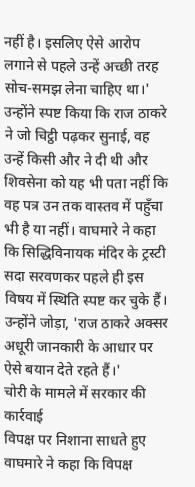नहीं है। इसलिए ऐसे आरोप लगाने से पहले उन्हें अच्छी तरह सोच-समझ लेना चाहिए था।' उन्होंने स्पष्ट किया कि राज ठाकरे ने जो चिट्ठी पढ़कर सुनाई, वह उन्हें किसी और ने दी थी और शिवसेना को यह भी पता नहीं कि वह पत्र उन तक वास्तव में पहुँचा भी है या नहीं। वाघमारे ने कहा कि सिद्धिविनायक मंदिर के ट्रस्टी सदा सरवणकर पहले ही इस विषय में स्थिति स्पष्ट कर चुके हैं। उन्होंने जोड़ा, 'राज ठाकरे अक्सर अधूरी जानकारी के आधार पर ऐसे बयान देते रहते हैं।'
चोरी के मामले में सरकार की कार्रवाई
विपक्ष पर निशाना साधते हुए वाघमारे ने कहा कि विपक्ष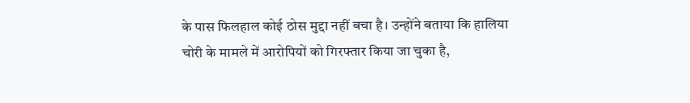के पास फिलहाल कोई ठोस मुद्दा नहीं बचा है। उन्होंने बताया कि हालिया चोरी के मामले में आरोपियों को गिरफ्तार किया जा चुका है,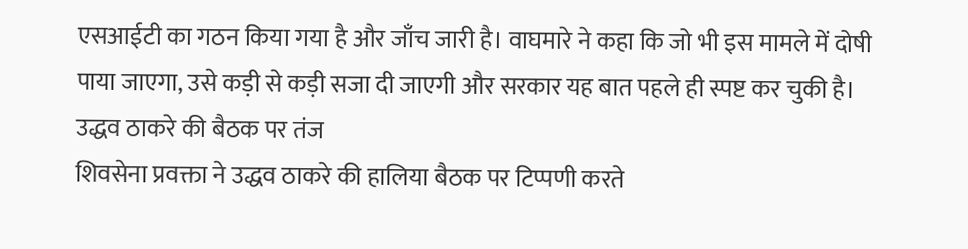एसआईटी का गठन किया गया है और जाँच जारी है। वाघमारे ने कहा कि जो भी इस मामले में दोषी पाया जाएगा, उसे कड़ी से कड़ी सजा दी जाएगी और सरकार यह बात पहले ही स्पष्ट कर चुकी है।
उद्धव ठाकरे की बैठक पर तंज
शिवसेना प्रवक्ता ने उद्धव ठाकरे की हालिया बैठक पर टिप्पणी करते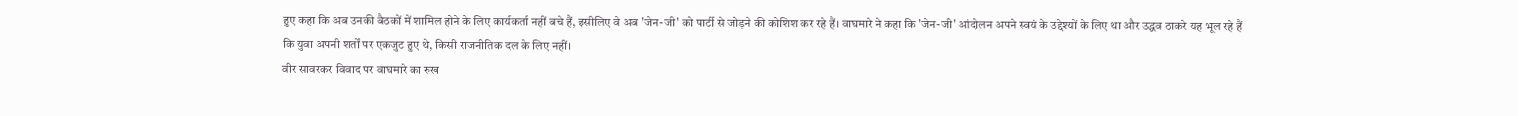हुए कहा कि अब उनकी बैठकों में शामिल होने के लिए कार्यकर्ता नहीं बचे हैं, इसीलिए वे अब 'जेन-जी' को पार्टी से जोड़ने की कोशिश कर रहे हैं। वाघमारे ने कहा कि 'जेन-जी' आंदोलन अपने स्वयं के उद्देश्यों के लिए था और उद्धव ठाकरे यह भूल रहे हैं कि युवा अपनी शर्तों पर एकजुट हुए थे, किसी राजनीतिक दल के लिए नहीं।
वीर सावरकर विवाद पर वाघमारे का रुख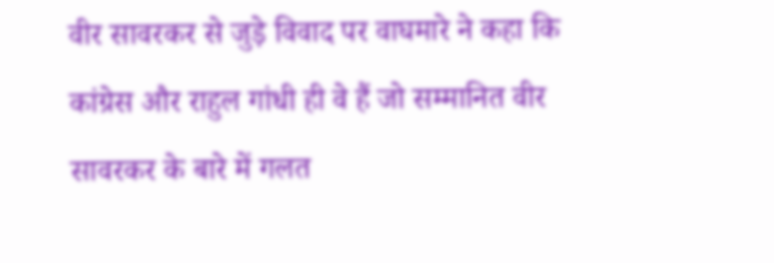वीर सावरकर से जुड़े विवाद पर वाघमारे ने कहा कि कांग्रेस और राहुल गांधी ही वे हैं जो सम्मानित वीर सावरकर के बारे में गलत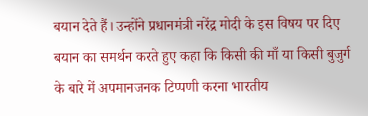बयान देते हैं। उन्होंने प्रधानमंत्री नरेंद्र मोदी के इस विषय पर दिए बयान का समर्थन करते हुए कहा कि किसी की माँ या किसी बुजुर्ग के बारे में अपमानजनक टिप्पणी करना भारतीय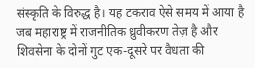संस्कृति के विरुद्ध है। यह टकराव ऐसे समय में आया है जब महाराष्ट्र में राजनीतिक ध्रुवीकरण तेज़ है और शिवसेना के दोनों गुट एक-दूसरे पर वैधता की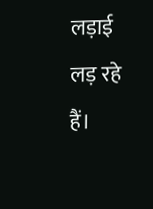लड़ाई लड़ रहे हैं।